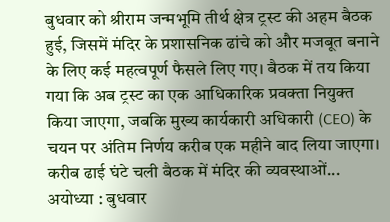बुधवार को श्रीराम जन्मभूमि तीर्थ क्षेत्र ट्रस्ट की अहम बैठक हुई, जिसमें मंदिर के प्रशासनिक ढांचे को और मजबूत बनाने के लिए कई महत्वपूर्ण फैसले लिए गए। बैठक में तय किया गया कि अब ट्रस्ट का एक आधिकारिक प्रवक्ता नियुक्त किया जाएगा, जबकि मुख्य कार्यकारी अधिकारी (CEO) के चयन पर अंतिम निर्णय करीब एक महीने बाद लिया जाएगा। करीब ढाई घंटे चली बैठक में मंदिर की व्यवस्थाओं...
अयोध्या : बुधवार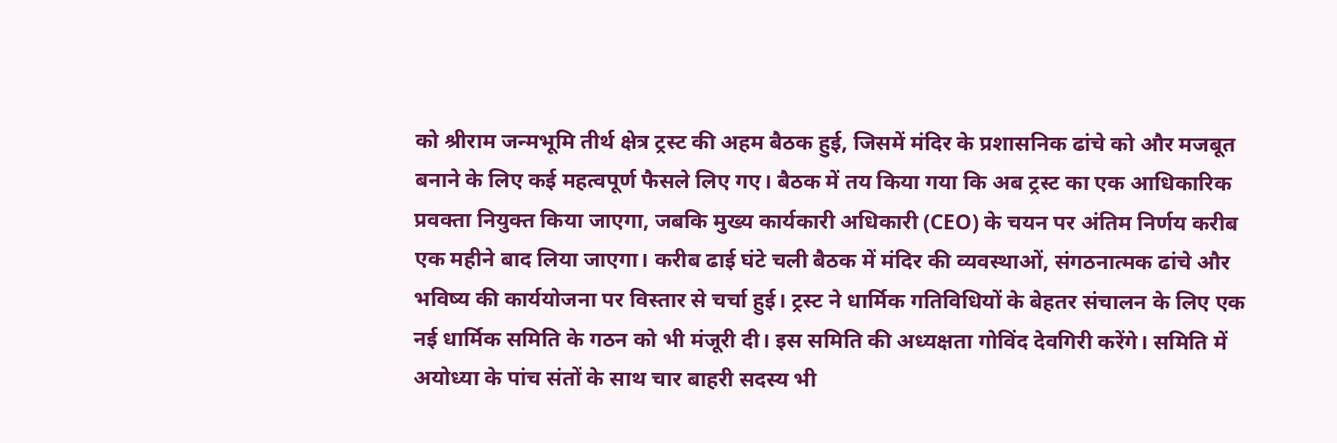को श्रीराम जन्मभूमि तीर्थ क्षेत्र ट्रस्ट की अहम बैठक हुई, जिसमें मंदिर के प्रशासनिक ढांचे को और मजबूत बनाने के लिए कई महत्वपूर्ण फैसले लिए गए। बैठक में तय किया गया कि अब ट्रस्ट का एक आधिकारिक प्रवक्ता नियुक्त किया जाएगा, जबकि मुख्य कार्यकारी अधिकारी (CEO) के चयन पर अंतिम निर्णय करीब एक महीने बाद लिया जाएगा। करीब ढाई घंटे चली बैठक में मंदिर की व्यवस्थाओं, संगठनात्मक ढांचे और भविष्य की कार्ययोजना पर विस्तार से चर्चा हुई। ट्रस्ट ने धार्मिक गतिविधियों के बेहतर संचालन के लिए एक नई धार्मिक समिति के गठन को भी मंजूरी दी। इस समिति की अध्यक्षता गोविंद देवगिरी करेंगे। समिति में अयोध्या के पांच संतों के साथ चार बाहरी सदस्य भी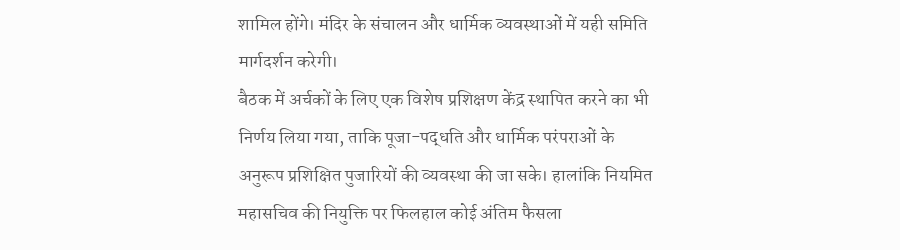शामिल होंगे। मंदिर के संचालन और धार्मिक व्यवस्थाओं में यही समिति मार्गदर्शन करेगी।
बैठक में अर्चकों के लिए एक विशेष प्रशिक्षण केंद्र स्थापित करने का भी निर्णय लिया गया, ताकि पूजा-पद्धति और धार्मिक परंपराओं के अनुरूप प्रशिक्षित पुजारियों की व्यवस्था की जा सके। हालांकि नियमित महासचिव की नियुक्ति पर फिलहाल कोई अंतिम फैसला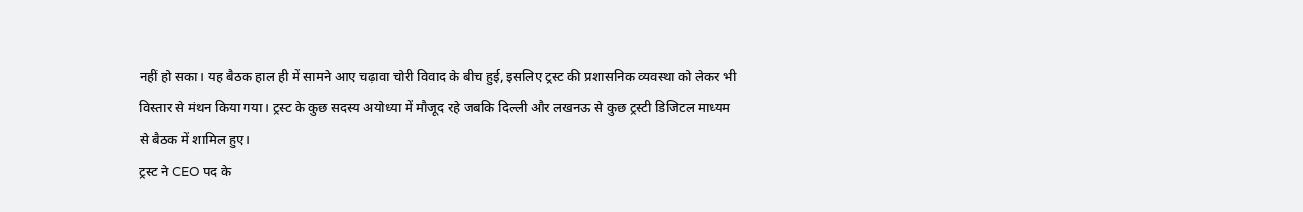नहीं हो सका। यह बैठक हाल ही में सामने आए चढ़ावा चोरी विवाद के बीच हुई, इसलिए ट्रस्ट की प्रशासनिक व्यवस्था को लेकर भी विस्तार से मंथन किया गया। ट्रस्ट के कुछ सदस्य अयोध्या में मौजूद रहे जबकि दिल्ली और लखनऊ से कुछ ट्रस्टी डिजिटल माध्यम से बैठक में शामिल हुए।
ट्रस्ट ने CEO पद के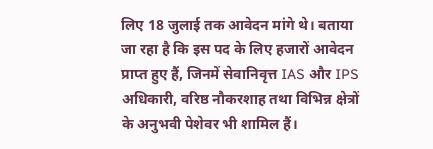लिए 18 जुलाई तक आवेदन मांगे थे। बताया जा रहा है कि इस पद के लिए हजारों आवेदन प्राप्त हुए हैं, जिनमें सेवानिवृत्त IAS और IPS अधिकारी, वरिष्ठ नौकरशाह तथा विभिन्न क्षेत्रों के अनुभवी पेशेवर भी शामिल हैं।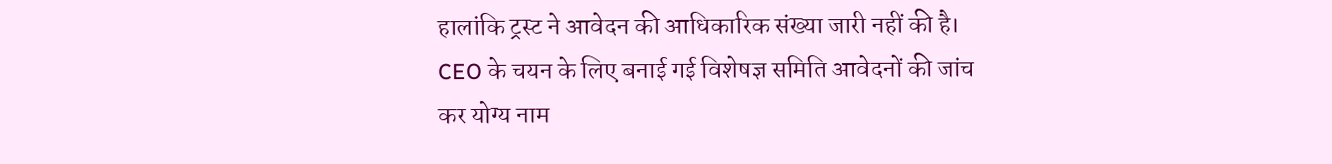हालांकि ट्रस्ट ने आवेदन की आधिकारिक संख्या जारी नहीं की है।
CEO के चयन के लिए बनाई गई विशेषज्ञ समिति आवेदनों की जांच कर योग्य नाम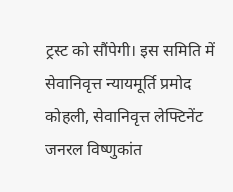ट्रस्ट को सौंपेगी। इस समिति में सेवानिवृत्त न्यायमूर्ति प्रमोद कोहली, सेवानिवृत्त लेफ्टिनेंट जनरल विष्णुकांत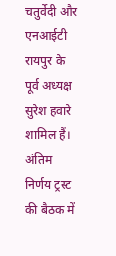चतुर्वेदी और एनआईटी रायपुर के पूर्व अध्यक्ष सुरेश हवारे शामिल हैं। अंतिम निर्णय ट्रस्ट की बैठक में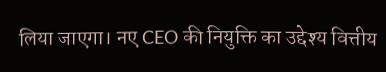लिया जाएगा। नए CEO की नियुक्ति का उद्देश्य वित्तीय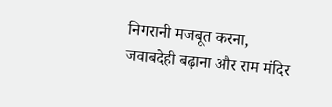निगरानी मजबूत करना, जवाबदेही बढ़ाना और राम मंदिर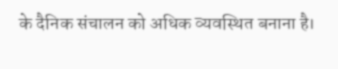के दैनिक संचालन को अधिक व्यवस्थित बनाना है।